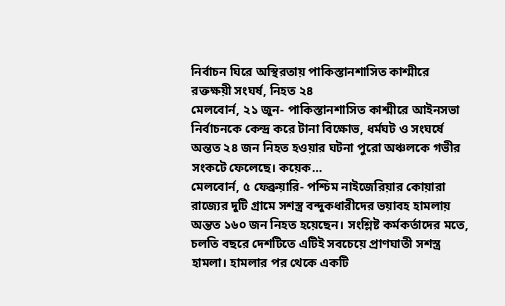নির্বাচন ঘিরে অস্থিরতায় পাকিস্তানশাসিত কাশ্মীরে রক্তক্ষয়ী সংঘর্ষ, নিহত ২৪
মেলবোর্ন, ২১ জুন- পাকিস্তানশাসিত কাশ্মীরে আইনসভা নির্বাচনকে কেন্দ্র করে টানা বিক্ষোভ, ধর্মঘট ও সংঘর্ষে অন্তত ২৪ জন নিহত হওয়ার ঘটনা পুরো অঞ্চলকে গভীর সংকটে ফেলেছে। কয়েক…
মেলবোর্ন, ৫ ফেব্রুয়ারি- পশ্চিম নাইজেরিয়ার কোয়ারা রাজ্যের দুটি গ্রামে সশস্ত্র বন্দুকধারীদের ভয়াবহ হামলায় অন্তত ১৬০ জন নিহত হয়েছেন। সংশ্লিষ্ট কর্মকর্তাদের মতে, চলতি বছরে দেশটিতে এটিই সবচেয়ে প্রাণঘাতী সশস্ত্র হামলা। হামলার পর থেকে একটি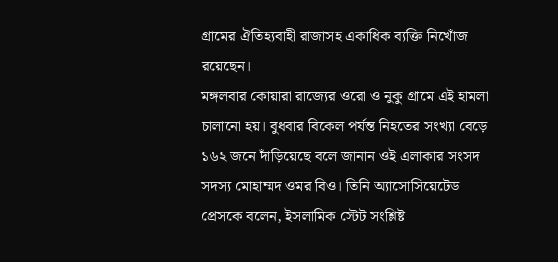গ্রামের ঐতিহ্যবাহী রাজাসহ একাধিক ব্যক্তি নিখোঁজ রয়েছেন।
মঙ্গলবার কোয়ারা রাজ্যের ওরো ও নুকু গ্রামে এই হামলা চালানো হয়। বুধবার বিকেল পর্যন্ত নিহতের সংখ্যা বেড়ে ১৬২ জনে দাঁড়িয়েছে বলে জানান ওই এলাকার সংসদ সদস্য মোহাম্মদ ওমর বিও। তিনি অ্যাসোসিয়েটেড প্রেসকে বলেন, ইসলামিক স্টেট সংশ্লিষ্ট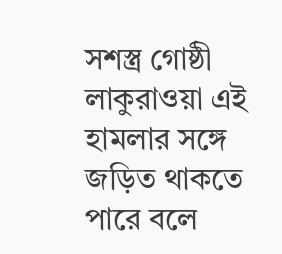সশস্ত্র গোষ্ঠী লাকুরাওয়া এই হামলার সঙ্গে জড়িত থাকতে পারে বলে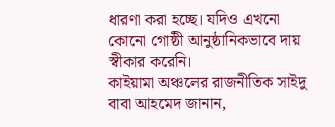ধারণা করা হচ্ছে। যদিও এখনো কোনো গোষ্ঠী আনুষ্ঠানিকভাবে দায় স্বীকার করেনি।
কাইয়ামা অঞ্চলের রাজনীতিক সাইদু বাবা আহমেদ জানান,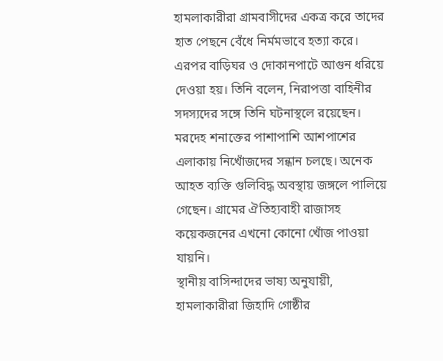হামলাকারীরা গ্রামবাসীদের একত্র করে তাদের হাত পেছনে বেঁধে নির্মমভাবে হত্যা করে। এরপর বাড়িঘর ও দোকানপাটে আগুন ধরিয়ে দেওয়া হয়। তিনি বলেন, নিরাপত্তা বাহিনীর সদস্যদের সঙ্গে তিনি ঘটনাস্থলে রয়েছেন। মরদেহ শনাক্তের পাশাপাশি আশপাশের এলাকায় নিখোঁজদের সন্ধান চলছে। অনেক আহত ব্যক্তি গুলিবিদ্ধ অবস্থায় জঙ্গলে পালিয়ে গেছেন। গ্রামের ঐতিহ্যবাহী রাজাসহ কয়েকজনের এখনো কোনো খোঁজ পাওয়া যায়নি।
স্থানীয় বাসিন্দাদের ভাষ্য অনুযায়ী, হামলাকারীরা জিহাদি গোষ্ঠীর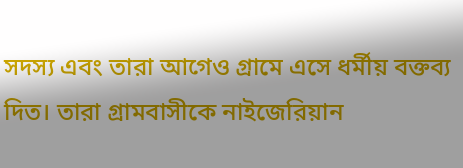সদস্য এবং তারা আগেও গ্রামে এসে ধর্মীয় বক্তব্য দিত। তারা গ্রামবাসীকে নাইজেরিয়ান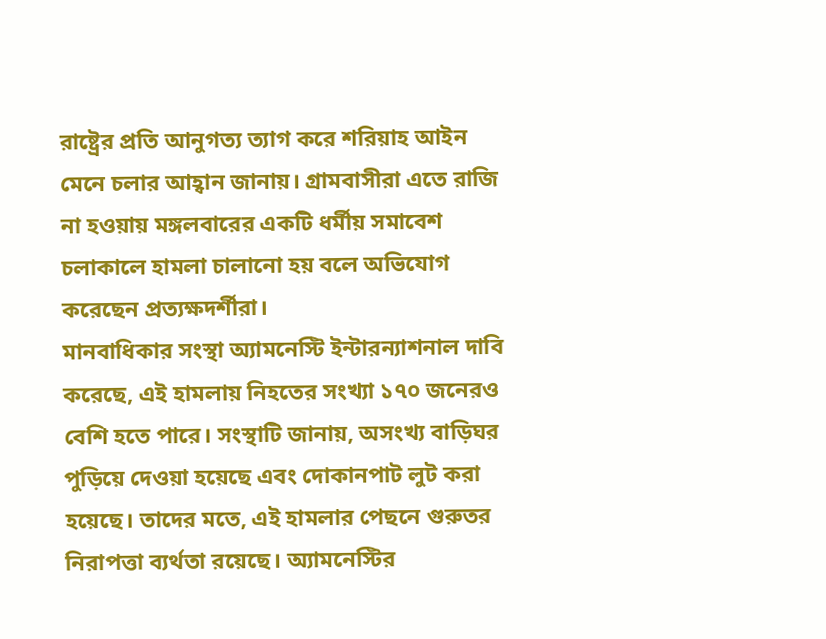রাষ্ট্রের প্রতি আনুগত্য ত্যাগ করে শরিয়াহ আইন মেনে চলার আহ্বান জানায়। গ্রামবাসীরা এতে রাজি না হওয়ায় মঙ্গলবারের একটি ধর্মীয় সমাবেশ চলাকালে হামলা চালানো হয় বলে অভিযোগ করেছেন প্রত্যক্ষদর্শীরা।
মানবাধিকার সংস্থা অ্যামনেস্টি ইন্টারন্যাশনাল দাবি করেছে, এই হামলায় নিহতের সংখ্যা ১৭০ জনেরও বেশি হতে পারে। সংস্থাটি জানায়, অসংখ্য বাড়িঘর পুড়িয়ে দেওয়া হয়েছে এবং দোকানপাট লুট করা হয়েছে। তাদের মতে, এই হামলার পেছনে গুরুতর নিরাপত্তা ব্যর্থতা রয়েছে। অ্যামনেস্টির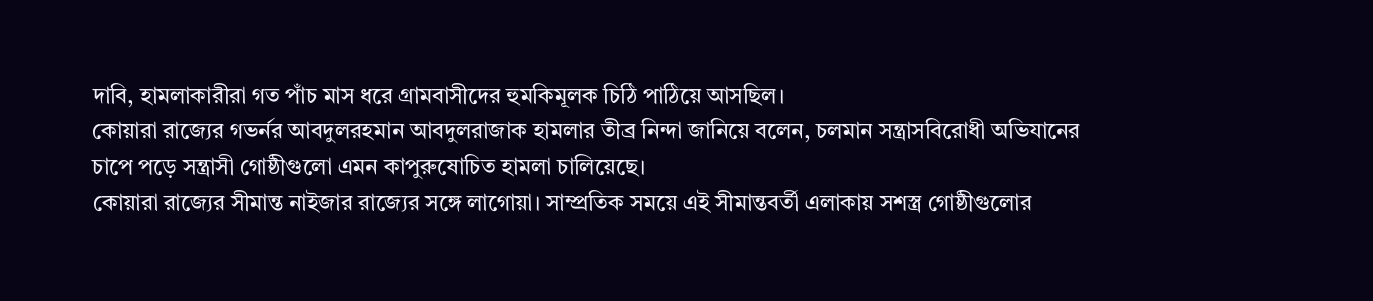দাবি, হামলাকারীরা গত পাঁচ মাস ধরে গ্রামবাসীদের হুমকিমূলক চিঠি পাঠিয়ে আসছিল।
কোয়ারা রাজ্যের গভর্নর আবদুলরহমান আবদুলরাজাক হামলার তীব্র নিন্দা জানিয়ে বলেন, চলমান সন্ত্রাসবিরোধী অভিযানের চাপে পড়ে সন্ত্রাসী গোষ্ঠীগুলো এমন কাপুরুষোচিত হামলা চালিয়েছে।
কোয়ারা রাজ্যের সীমান্ত নাইজার রাজ্যের সঙ্গে লাগোয়া। সাম্প্রতিক সময়ে এই সীমান্তবর্তী এলাকায় সশস্ত্র গোষ্ঠীগুলোর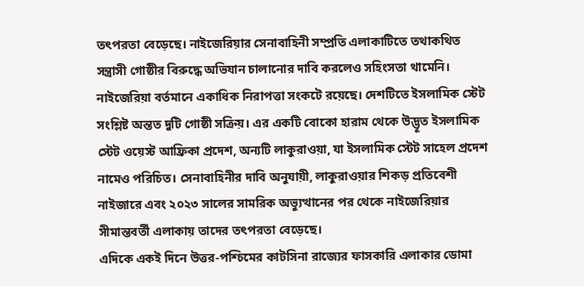তৎপরতা বেড়েছে। নাইজেরিয়ার সেনাবাহিনী সম্প্রতি এলাকাটিতে তথাকথিত সন্ত্রাসী গোষ্ঠীর বিরুদ্ধে অভিযান চালানোর দাবি করলেও সহিংসতা থামেনি।
নাইজেরিয়া বর্তমানে একাধিক নিরাপত্তা সংকটে রয়েছে। দেশটিতে ইসলামিক স্টেট সংশ্লিষ্ট অন্তত দুটি গোষ্ঠী সক্রিয়। এর একটি বোকো হারাম থেকে উদ্ভূত ইসলামিক স্টেট ওয়েস্ট আফ্রিকা প্রদেশ, অন্যটি লাকুরাওয়া, যা ইসলামিক স্টেট সাহেল প্রদেশ নামেও পরিচিত। সেনাবাহিনীর দাবি অনুযায়ী, লাকুরাওয়ার শিকড় প্রতিবেশী নাইজারে এবং ২০২৩ সালের সামরিক অভ্যুত্থানের পর থেকে নাইজেরিয়ার সীমান্তবর্তী এলাকায় তাদের তৎপরতা বেড়েছে।
এদিকে একই দিনে উত্তর-পশ্চিমের কাটসিনা রাজ্যের ফাসকারি এলাকার ডোমা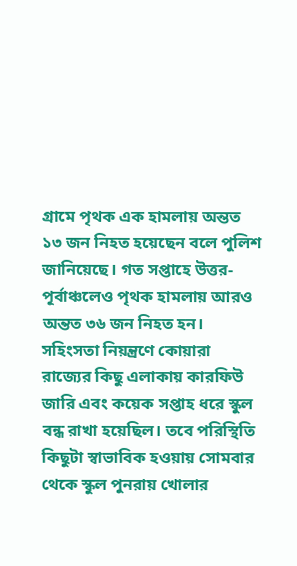গ্রামে পৃথক এক হামলায় অন্তত ১৩ জন নিহত হয়েছেন বলে পুলিশ জানিয়েছে। গত সপ্তাহে উত্তর-পূর্বাঞ্চলেও পৃথক হামলায় আরও অন্তত ৩৬ জন নিহত হন। সহিংসতা নিয়ন্ত্রণে কোয়ারা রাজ্যের কিছু এলাকায় কারফিউ জারি এবং কয়েক সপ্তাহ ধরে স্কুল বন্ধ রাখা হয়েছিল। তবে পরিস্থিতি কিছুটা স্বাভাবিক হওয়ায় সোমবার থেকে স্কুল পুনরায় খোলার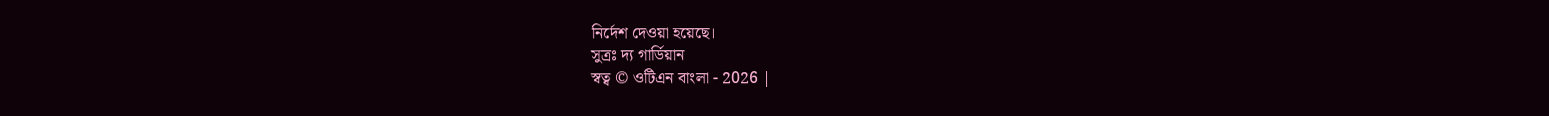নির্দেশ দেওয়া হয়েছে।
সুত্রঃ দ্য গার্ডিয়ান
স্বত্ব © ওটিএন বাংলা - 2026 |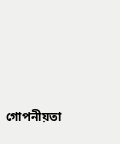গোপনীয়তা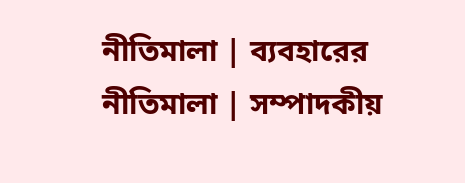নীতিমালা | ব্যবহারের নীতিমালা | সম্পাদকীয়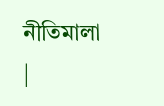নীতিমালা |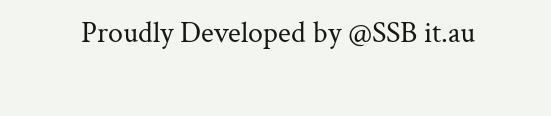Proudly Developed by @SSB it.au